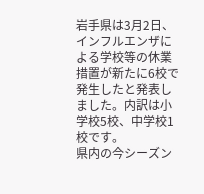岩手県は3月2日、インフルエンザによる学校等の休業措置が新たに6校で発生したと発表しました。内訳は小学校5校、中学校1校です。
県内の今シーズン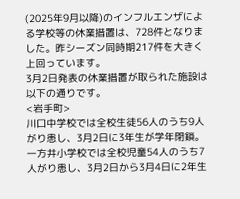(2025年9月以降)のインフルエンザによる学校等の休業措置は、728件となりました。昨シーズン同時期217件を大きく上回っています。
3月2日発表の休業措置が取られた施設は以下の通りです。
<岩手町>
川口中学校では全校生徒56人のうち9人がり患し、3月2日に3年生が学年閉鎖。
一方井小学校では全校児童54人のうち7人がり患し、3月2日から3月4日に2年生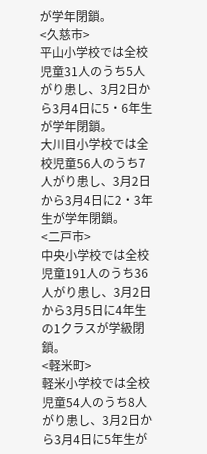が学年閉鎖。
<久慈市>
平山小学校では全校児童31人のうち5人がり患し、3月2日から3月4日に5・6年生が学年閉鎖。
大川目小学校では全校児童56人のうち7人がり患し、3月2日から3月4日に2・3年生が学年閉鎖。
<二戸市>
中央小学校では全校児童191人のうち36人がり患し、3月2日から3月5日に4年生の1クラスが学級閉鎖。
<軽米町>
軽米小学校では全校児童54人のうち8人がり患し、3月2日から3月4日に5年生が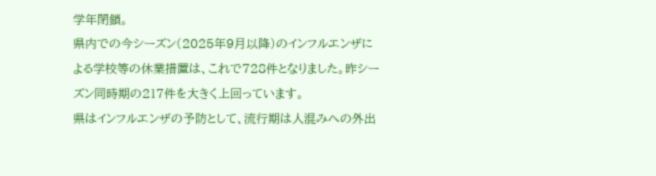学年閉鎖。
県内での今シーズン(2025年9月以降)のインフルエンザによる学校等の休業措置は、これで728件となりました。昨シーズン同時期の217件を大きく上回っています。
県はインフルエンザの予防として、流行期は人混みへの外出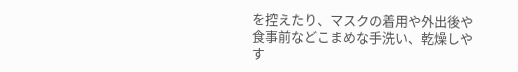を控えたり、マスクの着用や外出後や食事前などこまめな手洗い、乾燥しやす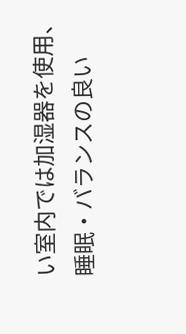い室内では加湿器を使用、睡眠・バランスの良い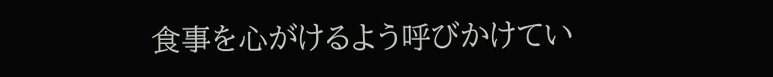食事を心がけるよう呼びかけてい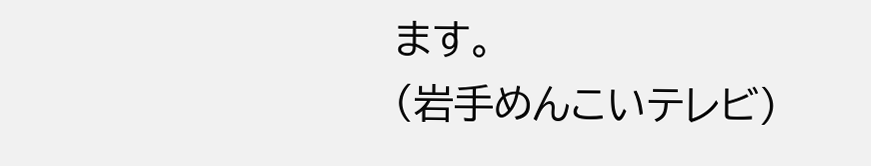ます。
(岩手めんこいテレビ)